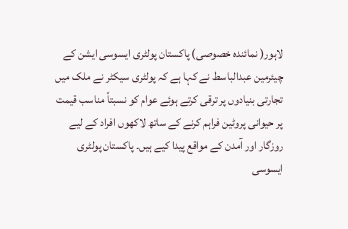لاہور( نمائندہ خصوصی) پاکستان پولٹری ایسوسی ایشن کے چیئرمین عبدالباسط نے کہا ہے کہ پولٹری سیکٹر نے ملک میں تجارتی بنیادوں پر ترقی کرتے ہوئے عوام کو نسبتاً مناسب قیمت پر حیوانی پروٹین فراہم کرنے کے ساتھ لاکھوں افراد کے لیے روزگار اور آمدن کے مواقع پیدا کیے ہیں۔ پاکستان پولٹری ایسوسی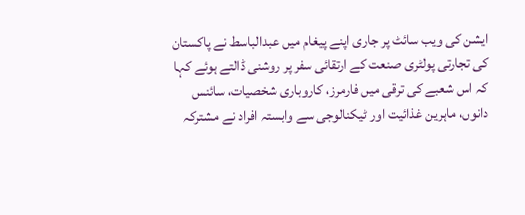ایشن کی ویب سائٹ پر جاری اپنے پیغام میں عبدالباسط نے پاکستان کی تجارتی پولٹری صنعت کے ارتقائی سفر پر روشنی ڈالتے ہوئے کہا کہ اس شعبے کی ترقی میں فارمرز، کاروباری شخصیات، سائنس دانوں، ماہرین غذائیت اور ٹیکنالوجی سے وابستہ افراد نے مشترکہ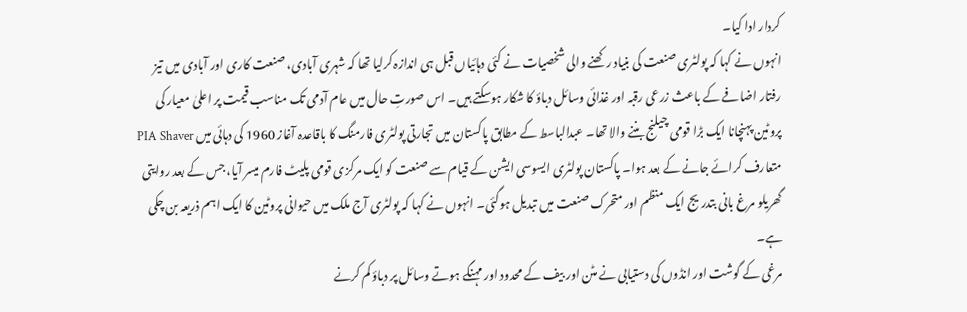کردار ادا کیا۔
انہوں نے کہا کہ پولٹری صنعت کی بنیاد رکھنے والی شخصیات نے کئی دہائیاں قبل ہی اندازہ کرلیا تھا کہ شہری آبادی، صنعت کاری اور آبادی میں تیز رفتار اضافے کے باعث زرعی رقبہ اور غذائی وسائل دباؤ کا شکار ہوسکتے ہیں۔ اس صورتِ حال میں عام آدمی تک مناسب قیمت پر اعلیٰ معیار کی پروٹین پہنچانا ایک بڑا قومی چیلنج بننے والا تھا۔ عبدالباسط کے مطابق پاکستان میں تجارتی پولٹری فارمنگ کا باقاعدہ آغاز 1960 کی دہائی میں PIA Shaver متعارف کرائے جانے کے بعد ہوا۔ پاکستان پولٹری ایسوسی ایشن کے قیام سے صنعت کو ایک مرکزی قومی پلیٹ فارم میسر آیا، جس کے بعد روایتی گھریلو مرغ بانی بتدریج ایک منظم اور متحرک صنعت میں تبدیل ہوگئی۔ انہوں نے کہا کہ پولٹری آج ملک میں حیوانی پروٹین کا ایک اہم ذریعہ بن چکی ہے۔
مرغی کے گوشت اور انڈوں کی دستیابی نے مٹن اور بیف کے محدود اور مہنگے ہوتے وسائل پر دباؤ کم کرنے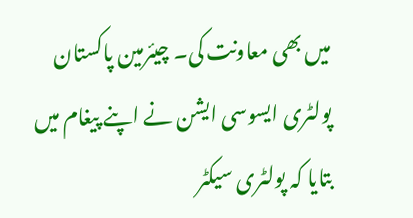میں بھی معاونت کی۔ چیئرمین پاکستان پولٹری ایسوسی ایشن نے اپنے پیغام میں بتایا کہ پولٹری سیکٹر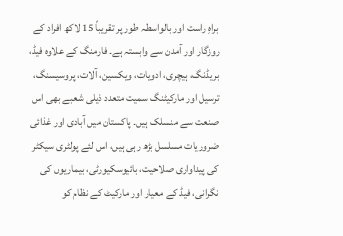براہِ راست اور بالواسطہ طور پر تقریباً 15 لاکھ افراد کے روزگار اور آمدن سے وابستہ ہے۔ فارمنگ کے علاوہ فیڈ، بریڈنگ، ہیچری، ادویات، ویکسین، آلات، پروسیسنگ، ترسیل اور مارکیٹنگ سمیت متعدد ذیلی شعبے بھی اس صنعت سے منسلک ہیں۔ پاکستان میں آبادی اور غذائی ضروریات مسلسل بڑھ رہی ہیں، اس لئے پولٹری سیکٹر کی پیداواری صلاحیت، بائیوسکیورٹی، بیماریوں کی نگرانی، فیڈ کے معیار اور مارکیٹ کے نظام کو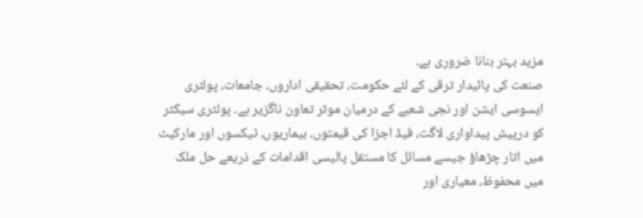مزید بہتر بنانا ضروری ہے۔
صنعت کی پائیدار ترقی کے لئے حکومت، تحقیقی اداروں، جامعات، پولٹری ایسوسی ایشن اور نجی شعبے کے درمیان موثر تعاون ناگزیر ہے۔ پولٹری سیکٹر کو درپیش پیداواری لاگت، فیڈ اجزا کی قیمتوں، بیماریوں، ٹیکسوں اور مارکیٹ میں اتار چڑھاؤ جیسے مسائل کا مستقل پالیسی اقدامات کے ذریعے حل ملک میں محفوظ، معیاری اور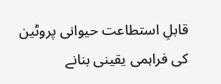قابلِ استطاعت حیوانی پروٹین کی فراہمی یقینی بنانے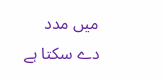میں مدد دے سکتا ہے